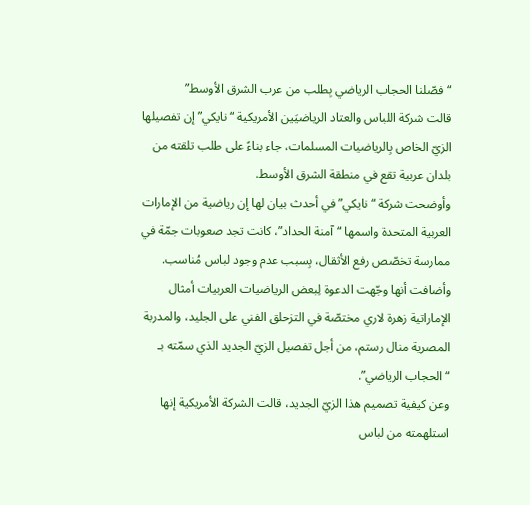“فصّلنا الحجاب الرياضي بِطلب من عرب الشرق الأوسط”
قالت شركة اللباس والعتاد الرياضيَين الأمريكية “نايكي” إن تفصيلها الزيّ الخاص بِالرياضيات المسلمات، جاء بناءً على طلب تلقته من بلدان عربية تقع في منطقة الشرق الأوسط.
وأوضحت شركة “نايكي” في أحدث بيان لها إن رياضية من الإمارات العربية المتحدة واسمها “آمنة الحداد”، كانت تجد صعوبات جمّة في ممارسة تخصّص رفع الأثقال، بِسبب عدم وجود لباس مُناسب.
وأضافت أنها وجّهت الدعوة لِبعض الرياضيات العربيات أمثال الإماراتية زهرة لاري مختصّة في التزحلق الفني على الجليد، والمدربة المصرية منال رستم، من أجل تفصيل الزيّ الجديد الذي سمّته بـ “الحجاب الرياضي”.
وعن كيفية تصميم هذا الزيّ الجديد، قالت الشركة الأمريكية إنها استلهمته من لباس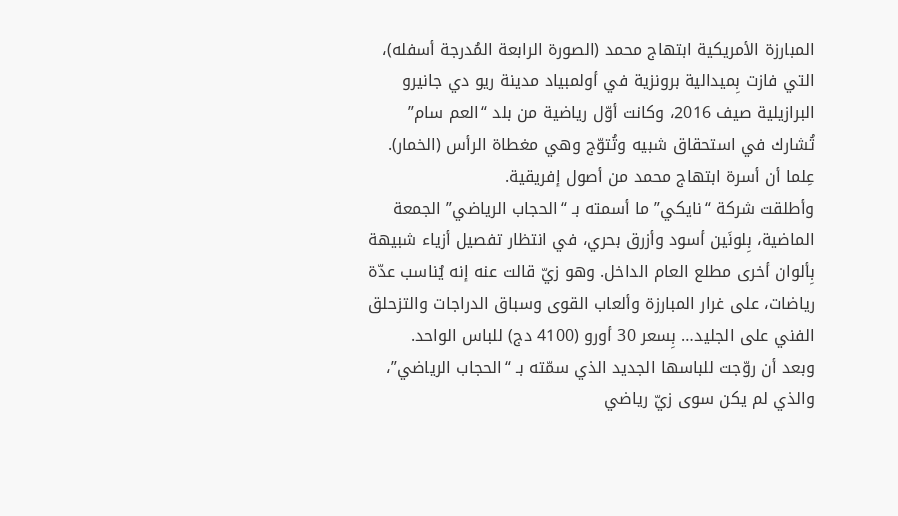المبارزة الأمريكية ابتهاج محمد (الصورة الرابعة المُدرجة أسفله)، التي فازت بِميدالية برونزية في أولمبياد مدينة ريو دي جانيرو البرازيلية صيف 2016، وكانت أوّل رياضية من بلد “العم سام” تُشارك في استحقاق شبيه وتُتوّج وهي مغطاة الرأس (الخمار). عِلما أن أسرة ابتهاج محمد من أصول إفريقية.
وأطلقت شركة “نايكي” ما أسمته بـ “الحجاب الرياضي” الجمعة الماضية، بِلونَين أسود وأزرق بحري، في انتظار تفصيل أزياء شبيهة بِألوان أخرى مطلع العام الداخل. وهو زيّ قالت عنه إنه يُناسب عدّة رياضات، على غرار المبارزة وألعاب القوى وسباق الدراجات والتزحلق الفني على الجليد… بِسعر 30 أورو (4100 دج) للباس الواحد.
وبعد أن روّجت للباسها الجديد الذي سمّته بـ “الحجاب الرياضي”، والذي لم يكن سوى زيّ رياضي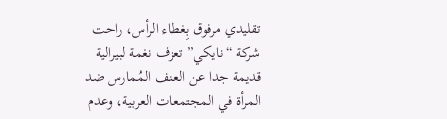تقليدي مرفوق بِغطاء الرأس، راحت شركة “نايكي” تعزف نغمة لبيرالية قديمة جدا عن العنف المُمارس ضد المرأة في المجتمعات العربية، وعدم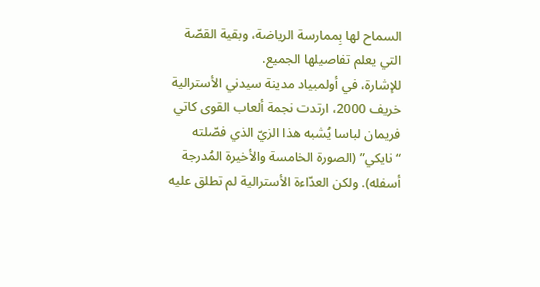السماح لها بِممارسة الرياضة، وبقية القصّة التي يعلم تفاصيلها الجميع.
للإشارة، في أولمبياد مدينة سيدني الأسترالية خريف 2000، ارتدت نجمة ألعاب القوى كاتي فريمان لباسا يُشبه هذا الزيّ الذي فصّلته “نايكي” (الصورة الخامسة والأخيرة المُدرجة أسفله). ولكن العدّاءة الأسترالية لم تطلق عليه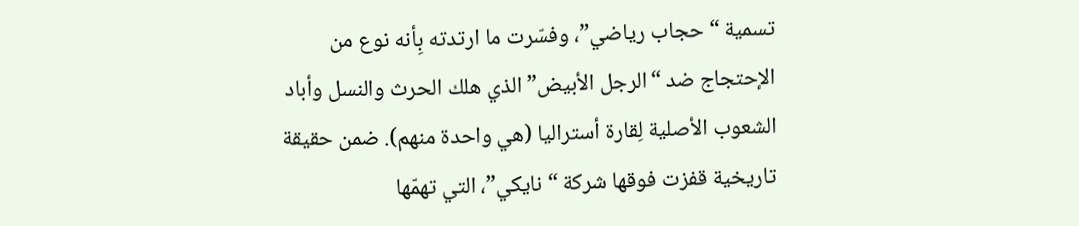تسمية “حجاب رياضي”، وفسّرت ما ارتدته بِأنه نوع من الإحتجاج ضد “الرجل الأبيض” الذي هلك الحرث والنسل وأباد الشعوب الأصلية لِقارة أستراليا (هي واحدة منهم). ضمن حقيقة تاريخية قفزت فوقها شركة “نايكي”، التي تهمّها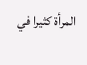المرأة كثيرا في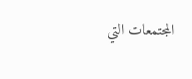المجتمعات التي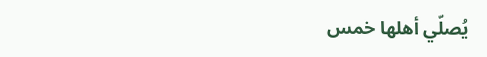يُصلّي أهلها خمس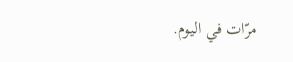مرّات في اليوم.